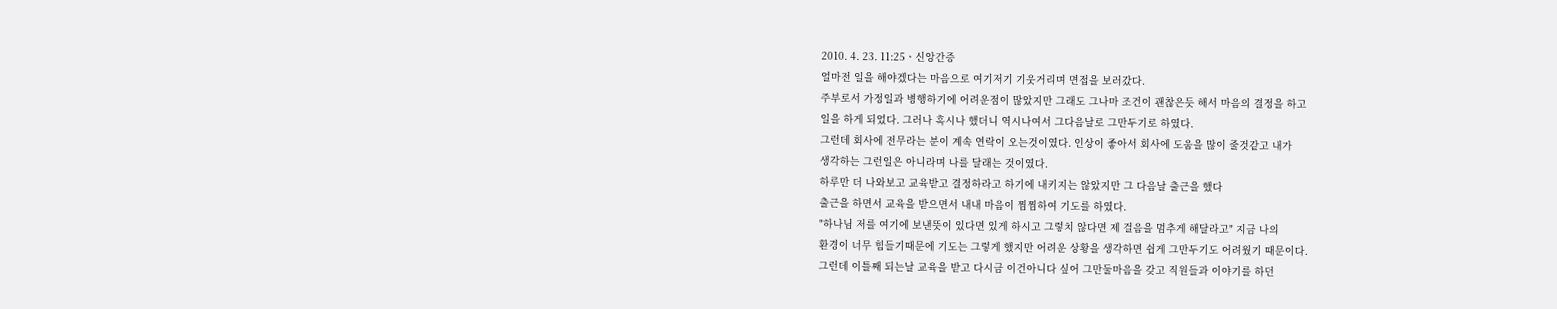2010. 4. 23. 11:25ㆍ신앙간증
얼마전 일을 해야겠다는 마음으로 여기저기 기웃거리며 면접을 보러갔다.
주부로서 가정일과 병행하기에 어려운점이 많았지만 그래도 그나마 조건이 괜찮은듯 해서 마음의 결정을 하고
일을 하게 되었다. 그러나 혹시나 했더니 역시나여서 그다음날로 그만두기로 하였다.
그런데 회사에 전무라는 분이 계속 연락이 오는것이였다. 인상이 좋아서 회사에 도움을 많이 줄것같고 내가
생각하는 그런일은 아니라며 나를 달래는 것이였다.
하루만 더 나와보고 교육받고 결정하라고 하기에 내키지는 않았지만 그 다음날 출근을 했다
출근을 하면서 교육을 받으면서 내내 마음이 찜찜하여 기도를 하였다.
"하나님 저를 여기에 보낸뜻이 있다면 있게 하시고 그렇치 않다면 제 걸음을 멈추게 해달라고" 지금 나의
환경이 너무 힘들기때문에 기도는 그렇게 했지만 어려운 상황을 생각하면 쉽게 그만두기도 어려웠기 때문이다.
그런데 이틀째 되는날 교육을 받고 다시금 이건아니다 싶어 그만둘마음을 갖고 직원들과 이야기를 하던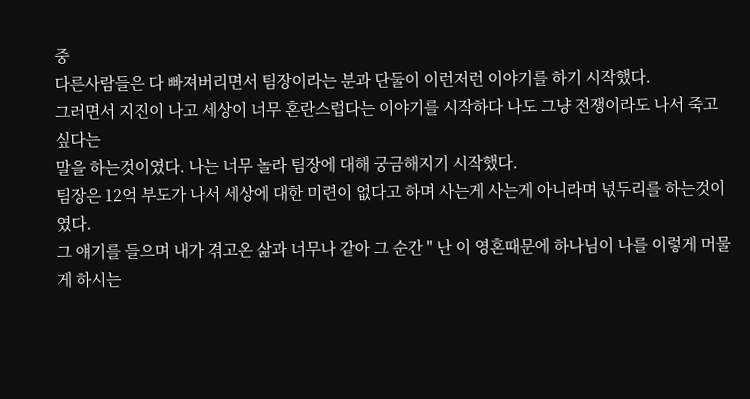중
다른사람들은 다 빠져버리면서 팀장이라는 분과 단둘이 이런저런 이야기를 하기 시작했다.
그러면서 지진이 나고 세상이 너무 혼란스럽다는 이야기를 시작하다 나도 그냥 전쟁이라도 나서 죽고싶다는
말을 하는것이였다. 나는 너무 놀라 팀장에 대해 궁금해지기 시작했다.
팀장은 12억 부도가 나서 세상에 대한 미련이 없다고 하며 사는게 사는게 아니라며 넋두리를 하는것이였다.
그 얘기를 들으며 내가 겪고온 삶과 너무나 같아 그 순간 " 난 이 영혼때문에 하나님이 나를 이렇게 머물게 하시는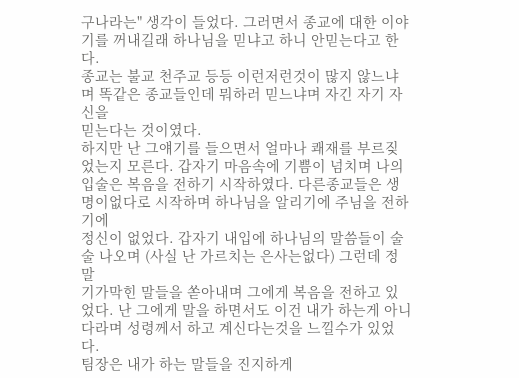구나라는" 생각이 들었다. 그러면서 종교에 대한 이야기를 꺼내길래 하나님을 믿냐고 하니 안믿는다고 한다.
종교는 불교 천주교 등등 이런저런것이 많지 않느냐며 똑같은 종교들인데 뭐하러 믿느냐며 자긴 자기 자신을
믿는다는 것이였다.
하지만 난 그얘기를 들으면서 얼마나 쾌재를 부르짖었는지 모른다. 갑자기 마음속에 기쁨이 넘치며 나의
입술은 복음을 전하기 시작하였다. 다른종교들은 생명이없다로 시작하며 하나님을 알리기에 주님을 전하기에
정신이 없었다. 갑자기 내입에 하나님의 말씀들이 술술 나오며 (사실 난 가르치는 은사는없다) 그런데 정말
기가막힌 말들을 쏟아내며 그에게 복음을 전하고 있었다. 난 그에게 말을 하면서도 이건 내가 하는게 아니다라며 성령께서 하고 계신다는것을 느낄수가 있었다.
팀장은 내가 하는 말들을 진지하게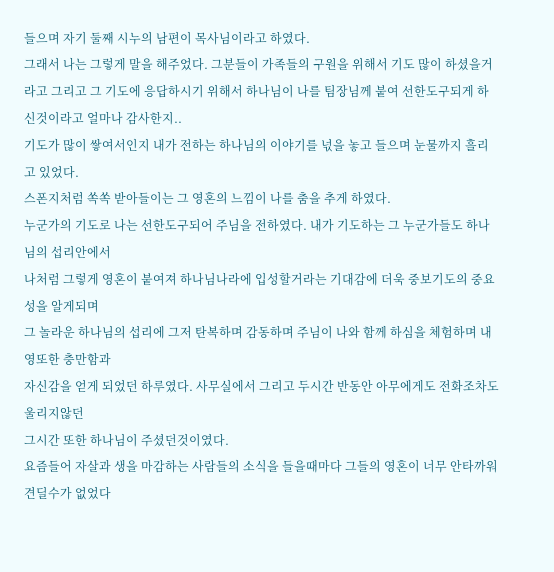들으며 자기 둘째 시누의 남편이 목사님이라고 하였다.
그래서 나는 그렇게 말을 해주었다. 그분들이 가족들의 구원을 위해서 기도 많이 하셨을거라고 그리고 그 기도에 응답하시기 위해서 하나님이 나를 팀장님께 붙여 선한도구되게 하신것이라고 얼마나 감사한지..
기도가 많이 쌓여서인지 내가 전하는 하나님의 이야기를 넋을 놓고 들으며 눈물까지 흘리고 있었다.
스폰지처럼 쏙쏙 받아들이는 그 영혼의 느낌이 나를 춤을 추게 하였다.
누군가의 기도로 나는 선한도구되어 주님을 전하였다. 내가 기도하는 그 누군가들도 하나님의 섭리안에서
나처럼 그렇게 영혼이 붙여져 하나님나라에 입성할거라는 기대감에 더욱 중보기도의 중요성을 알게되며
그 놀라운 하나님의 섭리에 그저 탄복하며 감동하며 주님이 나와 함께 하심을 체험하며 내영또한 충만함과
자신감을 얻게 되었던 하루였다. 사무실에서 그리고 두시간 반동안 아무에게도 전화조차도 울리지않던
그시간 또한 하나님이 주셨던것이였다.
요즘들어 자살과 생을 마감하는 사람들의 소식을 들을때마다 그들의 영혼이 너무 안타까워 견딜수가 없었다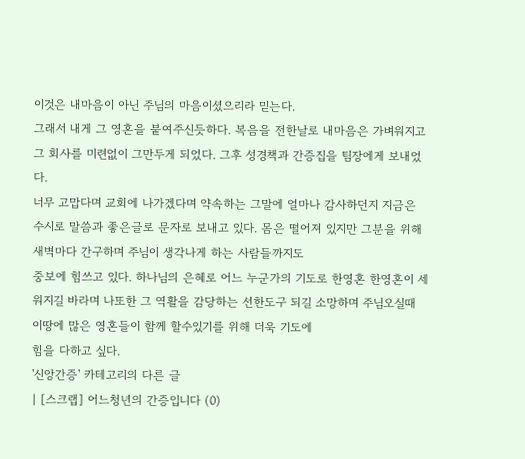이것은 내마음이 아닌 주님의 마음이셨으리라 믿는다.
그래서 내게 그 영혼을 붙여주신듯하다. 복음을 전한날로 내마음은 가벼워지고 그 회사를 미련없이 그만두게 되었다. 그후 성경책과 간증집을 팀장에게 보내었다.
너무 고맙다며 교회에 나가겠다며 약속하는 그말에 얼마나 감사하던지 지금은 수시로 말씀과 좋은글로 문자로 보내고 있다. 몸은 떨어져 있지만 그분을 위해 새벽마다 간구하며 주님이 생각나게 하는 사람들까지도
중보에 힘쓰고 있다. 하나님의 은혜로 어느 누군가의 기도로 한영혼 한영혼이 세워지길 바라며 나또한 그 역활을 감당하는 선한도구 되길 소망하며 주님오실때 이땅에 많은 영혼들이 함께 할수있기를 위해 더욱 기도에
힘을 다하고 싶다.
'신앙간증' 카테고리의 다른 글
| [스크랩] 어느청년의 간증입니다 (0)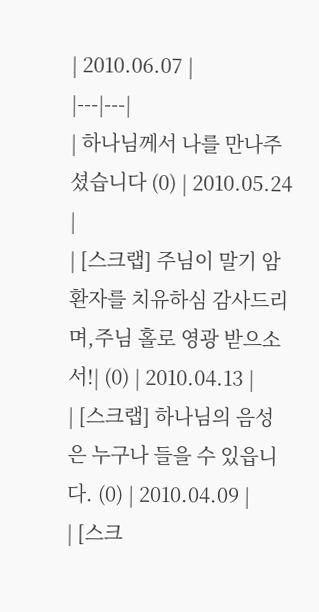| 2010.06.07 |
|---|---|
| 하나님께서 나를 만나주셨습니다 (0) | 2010.05.24 |
| [스크랩] 주님이 말기 암 환자를 치유하심 감사드리며,주님 홀로 영광 받으소서!| (0) | 2010.04.13 |
| [스크랩] 하나님의 음성은 누구나 들을 수 있읍니다. (0) | 2010.04.09 |
| [스크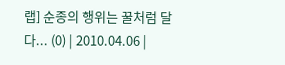랩] 순종의 행위는 꿀처럼 달다... (0) | 2010.04.06 |